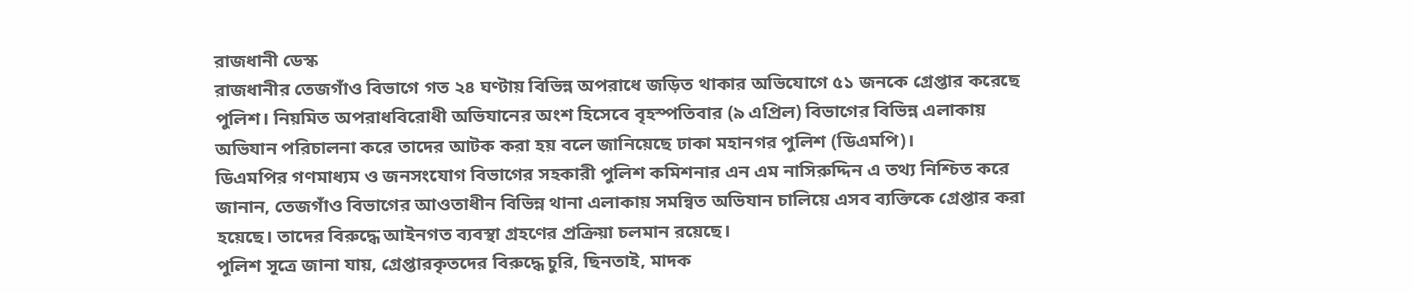রাজধানী ডেস্ক
রাজধানীর তেজগাঁও বিভাগে গত ২৪ ঘণ্টায় বিভিন্ন অপরাধে জড়িত থাকার অভিযোগে ৫১ জনকে গ্রেপ্তার করেছে পুলিশ। নিয়মিত অপরাধবিরোধী অভিযানের অংশ হিসেবে বৃহস্পতিবার (৯ এপ্রিল) বিভাগের বিভিন্ন এলাকায় অভিযান পরিচালনা করে তাদের আটক করা হয় বলে জানিয়েছে ঢাকা মহানগর পুলিশ (ডিএমপি)।
ডিএমপির গণমাধ্যম ও জনসংযোগ বিভাগের সহকারী পুলিশ কমিশনার এন এম নাসিরুদ্দিন এ তথ্য নিশ্চিত করে জানান, তেজগাঁও বিভাগের আওতাধীন বিভিন্ন থানা এলাকায় সমন্বিত অভিযান চালিয়ে এসব ব্যক্তিকে গ্রেপ্তার করা হয়েছে। তাদের বিরুদ্ধে আইনগত ব্যবস্থা গ্রহণের প্রক্রিয়া চলমান রয়েছে।
পুলিশ সূত্রে জানা যায়, গ্রেপ্তারকৃতদের বিরুদ্ধে চুরি, ছিনতাই, মাদক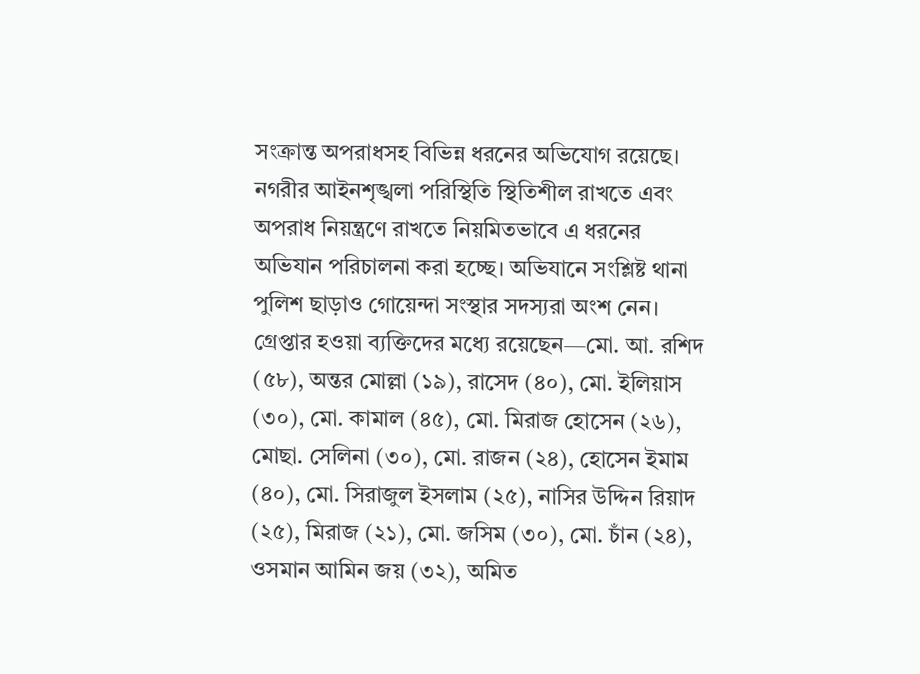সংক্রান্ত অপরাধসহ বিভিন্ন ধরনের অভিযোগ রয়েছে। নগরীর আইনশৃঙ্খলা পরিস্থিতি স্থিতিশীল রাখতে এবং অপরাধ নিয়ন্ত্রণে রাখতে নিয়মিতভাবে এ ধরনের অভিযান পরিচালনা করা হচ্ছে। অভিযানে সংশ্লিষ্ট থানা পুলিশ ছাড়াও গোয়েন্দা সংস্থার সদস্যরা অংশ নেন।
গ্রেপ্তার হওয়া ব্যক্তিদের মধ্যে রয়েছেন—মো. আ. রশিদ (৫৮), অন্তর মোল্লা (১৯), রাসেদ (৪০), মো. ইলিয়াস (৩০), মো. কামাল (৪৫), মো. মিরাজ হোসেন (২৬), মোছা. সেলিনা (৩০), মো. রাজন (২৪), হোসেন ইমাম (৪০), মো. সিরাজুল ইসলাম (২৫), নাসির উদ্দিন রিয়াদ (২৫), মিরাজ (২১), মো. জসিম (৩০), মো. চাঁন (২৪), ওসমান আমিন জয় (৩২), অমিত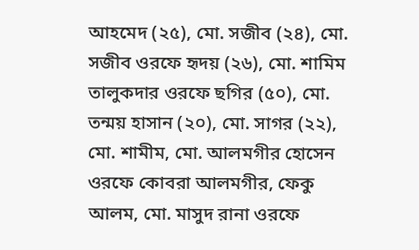আহমেদ (২৫), মো. সজীব (২৪), মো. সজীব ওরফে হৃদয় (২৬), মো. শামিম তালুকদার ওরফে ছগির (৫০), মো. তন্ময় হাসান (২০), মো. সাগর (২২), মো. শামীম, মো. আলমগীর হোসেন ওরফে কোবরা আলমগীর, ফেকু আলম, মো. মাসুদ রানা ওরফে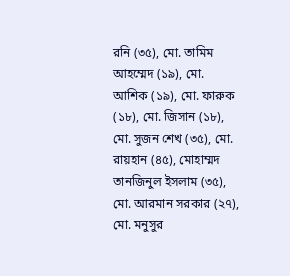রনি (৩৫), মো. তামিম আহম্মেদ (১৯), মো. আশিক (১৯), মো. ফারুক (১৮), মো. জিসান (১৮), মো. সুজন শেখ (৩৫), মো. রায়হান (৪৫), মোহাম্মদ তানজিনুল ইসলাম (৩৫), মো. আরমান সরকার (২৭), মো. মনুসুর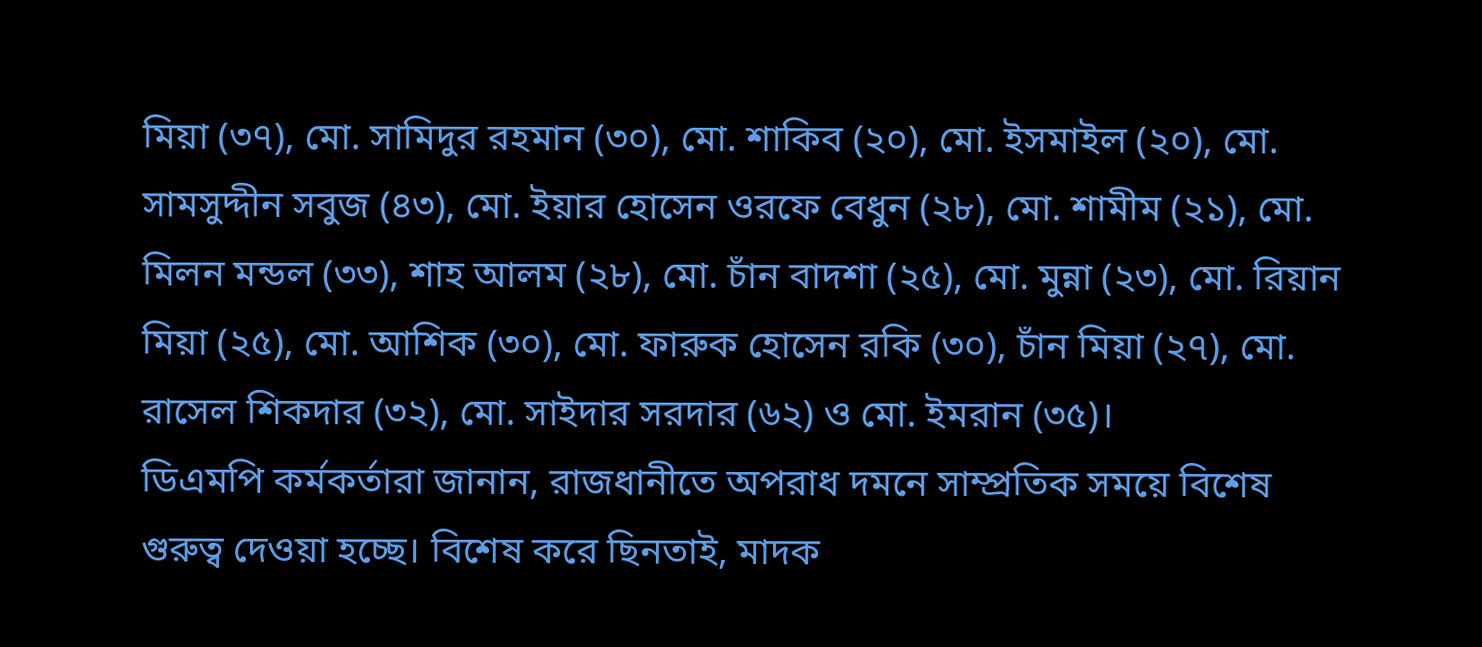মিয়া (৩৭), মো. সামিদুর রহমান (৩০), মো. শাকিব (২০), মো. ইসমাইল (২০), মো. সামসুদ্দীন সবুজ (৪৩), মো. ইয়ার হোসেন ওরফে বেধুন (২৮), মো. শামীম (২১), মো. মিলন মন্ডল (৩৩), শাহ আলম (২৮), মো. চাঁন বাদশা (২৫), মো. মুন্না (২৩), মো. রিয়ান মিয়া (২৫), মো. আশিক (৩০), মো. ফারুক হোসেন রকি (৩০), চাঁন মিয়া (২৭), মো. রাসেল শিকদার (৩২), মো. সাইদার সরদার (৬২) ও মো. ইমরান (৩৫)।
ডিএমপি কর্মকর্তারা জানান, রাজধানীতে অপরাধ দমনে সাম্প্রতিক সময়ে বিশেষ গুরুত্ব দেওয়া হচ্ছে। বিশেষ করে ছিনতাই, মাদক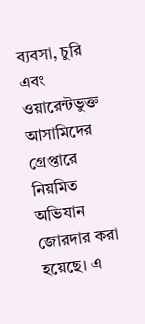ব্যবসা, চুরি এবং ওয়ারেন্টভুক্ত আসামিদের গ্রেপ্তারে নিয়মিত অভিযান জোরদার করা হয়েছে। এ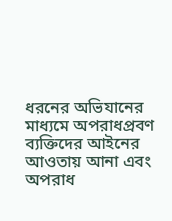ধরনের অভিযানের মাধ্যমে অপরাধপ্রবণ ব্যক্তিদের আইনের আওতায় আনা এবং অপরাধ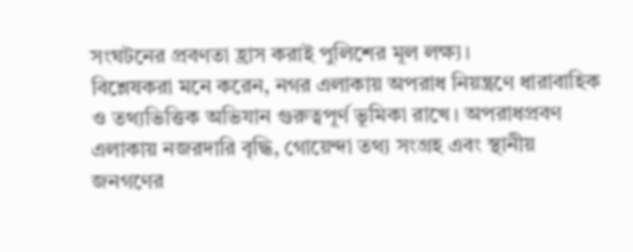সংঘটনের প্রবণতা হ্রাস করাই পুলিশের মূল লক্ষ্য।
বিশ্লেষকরা মনে করেন, নগর এলাকায় অপরাধ নিয়ন্ত্রণে ধারাবাহিক ও তথ্যভিত্তিক অভিযান গুরুত্বপূর্ণ ভূমিকা রাখে। অপরাধপ্রবণ এলাকায় নজরদারি বৃদ্ধি, গোয়েন্দা তথ্য সংগ্রহ এবং স্থানীয় জনগণের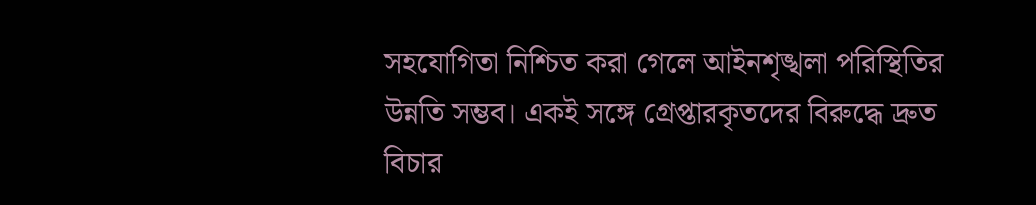সহযোগিতা নিশ্চিত করা গেলে আইনশৃঙ্খলা পরিস্থিতির উন্নতি সম্ভব। একই সঙ্গে গ্রেপ্তারকৃতদের বিরুদ্ধে দ্রুত বিচার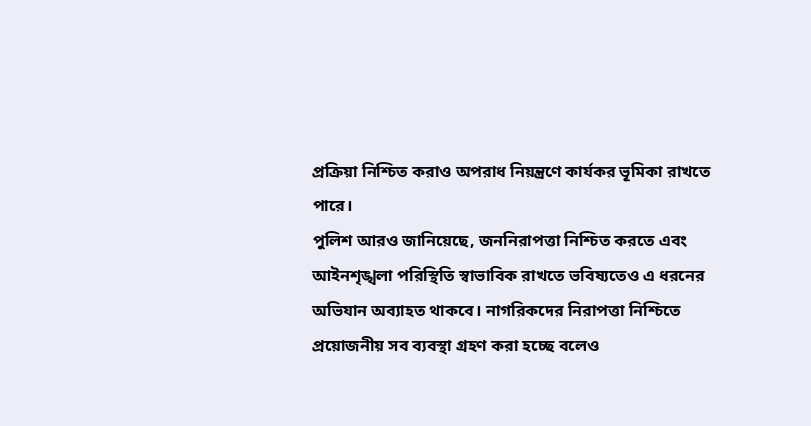প্রক্রিয়া নিশ্চিত করাও অপরাধ নিয়ন্ত্রণে কার্যকর ভূমিকা রাখতে পারে।
পুলিশ আরও জানিয়েছে, জননিরাপত্তা নিশ্চিত করতে এবং আইনশৃঙ্খলা পরিস্থিতি স্বাভাবিক রাখতে ভবিষ্যতেও এ ধরনের অভিযান অব্যাহত থাকবে। নাগরিকদের নিরাপত্তা নিশ্চিতে প্রয়োজনীয় সব ব্যবস্থা গ্রহণ করা হচ্ছে বলেও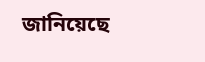জানিয়েছে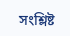সংশ্লিষ্ট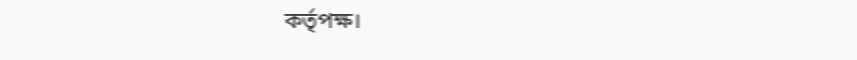কর্তৃপক্ষ।